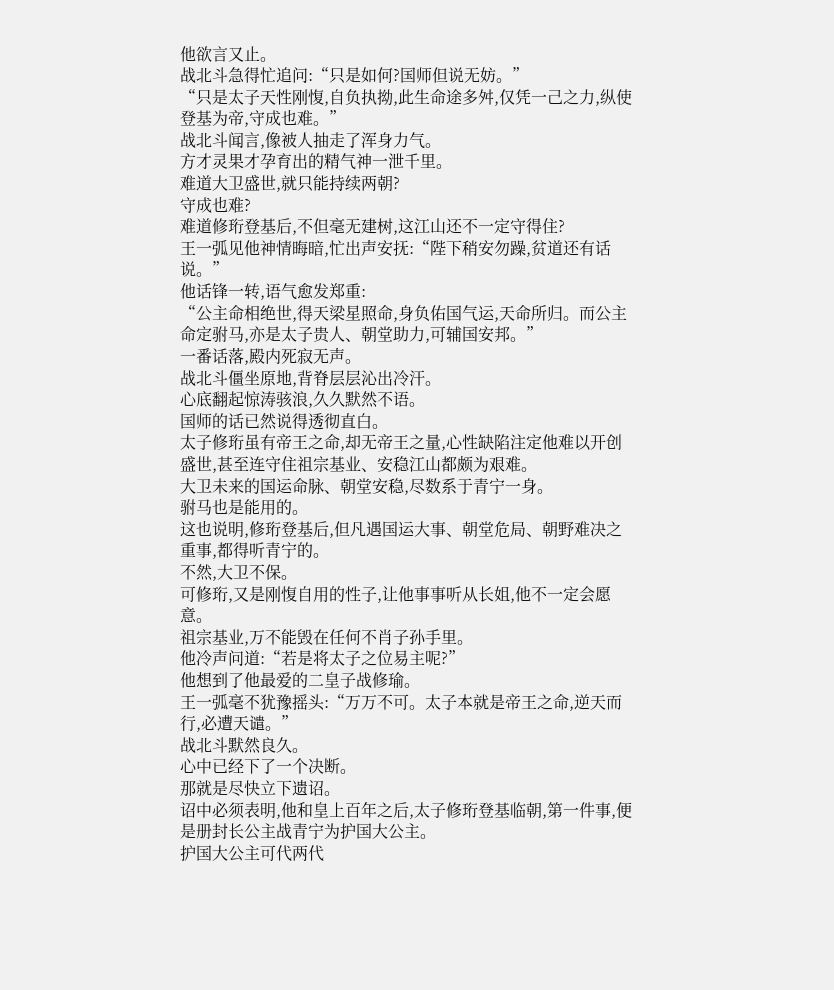他欲言又止。
战北斗急得忙追问:“只是如何?国师但说无妨。”
“只是太子天性刚愎,自负执拗,此生命途多舛,仅凭一己之力,纵使登基为帝,守成也难。”
战北斗闻言,像被人抽走了浑身力气。
方才灵果才孕育出的精气神一泄千里。
难道大卫盛世,就只能持续两朝?
守成也难?
难道修珩登基后,不但毫无建树,这江山还不一定守得住?
王一弧见他神情晦暗,忙出声安抚:“陛下稍安勿躁,贫道还有话说。”
他话锋一转,语气愈发郑重:
“公主命相绝世,得天梁星照命,身负佑国气运,天命所归。而公主命定驸马,亦是太子贵人、朝堂助力,可辅国安邦。”
一番话落,殿内死寂无声。
战北斗僵坐原地,背脊层层沁出冷汗。
心底翻起惊涛骇浪,久久默然不语。
国师的话已然说得透彻直白。
太子修珩虽有帝王之命,却无帝王之量,心性缺陷注定他难以开创盛世,甚至连守住祖宗基业、安稳江山都颇为艰难。
大卫未来的国运命脉、朝堂安稳,尽数系于青宁一身。
驸马也是能用的。
这也说明,修珩登基后,但凡遇国运大事、朝堂危局、朝野难决之重事,都得听青宁的。
不然,大卫不保。
可修珩,又是刚愎自用的性子,让他事事听从长姐,他不一定会愿意。
祖宗基业,万不能毁在任何不肖子孙手里。
他冷声问道:“若是将太子之位易主呢?”
他想到了他最爱的二皇子战修瑜。
王一弧毫不犹豫摇头:“万万不可。太子本就是帝王之命,逆天而行,必遭天谴。”
战北斗默然良久。
心中已经下了一个决断。
那就是尽快立下遗诏。
诏中必须表明,他和皇上百年之后,太子修珩登基临朝,第一件事,便是册封长公主战青宁为护国大公主。
护国大公主可代两代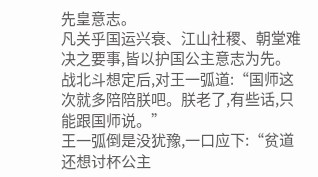先皇意志。
凡关乎国运兴衰、江山社稷、朝堂难决之要事,皆以护国公主意志为先。
战北斗想定后,对王一弧道:“国师这次就多陪陪朕吧。朕老了,有些话,只能跟国师说。”
王一弧倒是没犹豫,一口应下:“贫道还想讨杯公主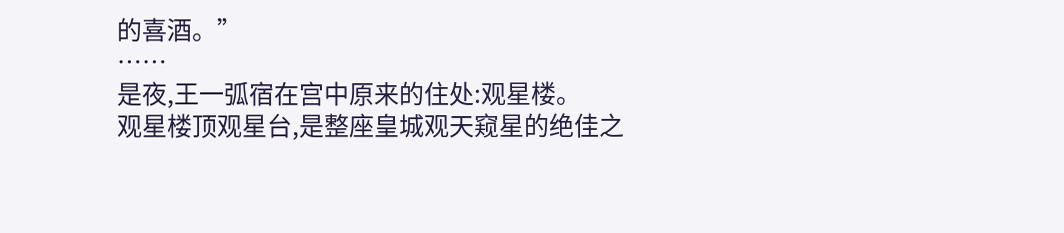的喜酒。”
……
是夜,王一弧宿在宫中原来的住处:观星楼。
观星楼顶观星台,是整座皇城观天窥星的绝佳之